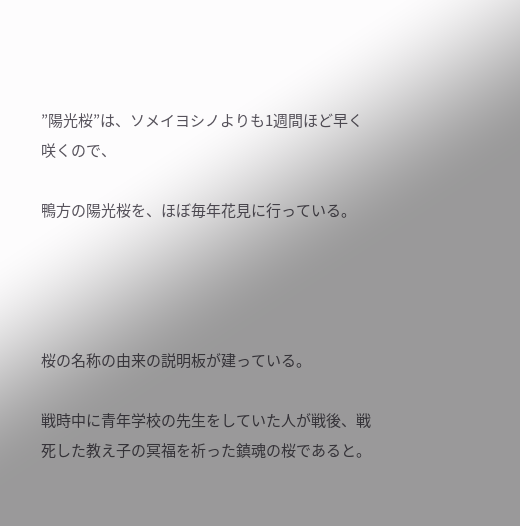”陽光桜”は、ソメイヨシノよりも1週間ほど早く咲くので、

鴨方の陽光桜を、ほぼ毎年花見に行っている。




桜の名称の由来の説明板が建っている。

戦時中に青年学校の先生をしていた人が戦後、戦死した教え子の冥福を祈った鎮魂の桜であると。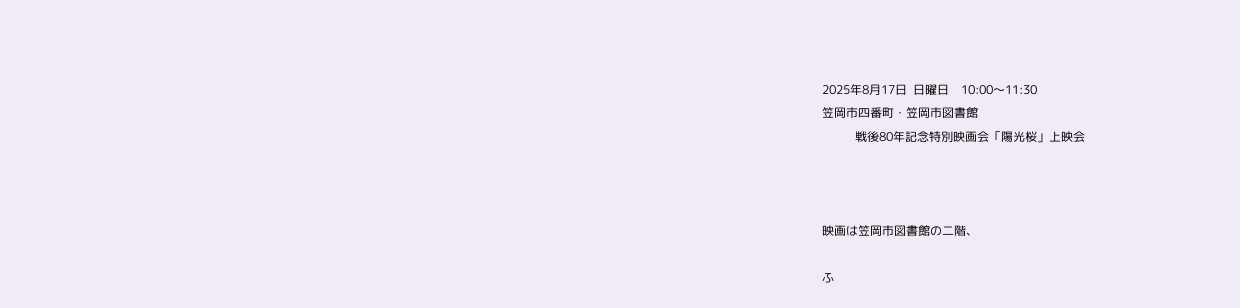2025年8月17日  日曜日    10:00〜11:30
笠岡市四番町・笠岡市図書館
           戦後80年記念特別映画会「陽光桜」上映会



映画は笠岡市図書館の二階、

ふ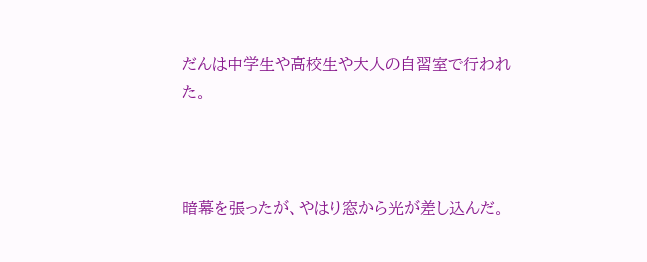だんは中学生や高校生や大人の自習室で行われた。



暗幕を張ったが、やはり窓から光が差し込んだ。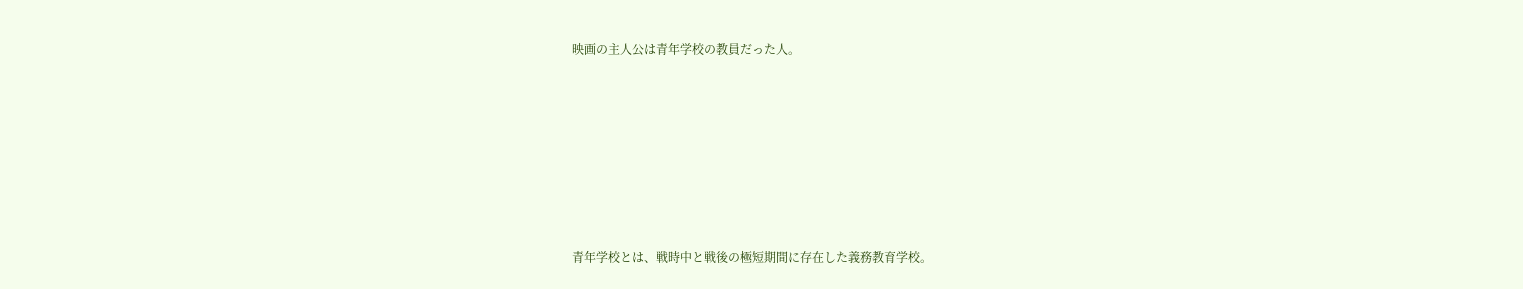映画の主人公は青年学校の教員だった人。









青年学校とは、戦時中と戦後の極短期間に存在した義務教育学校。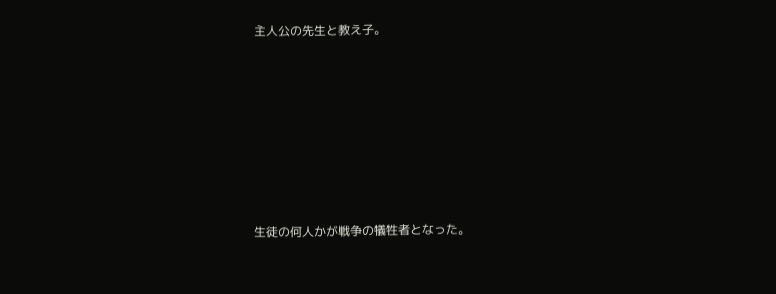主人公の先生と教え子。








生徒の何人かが戦争の犠牲者となった。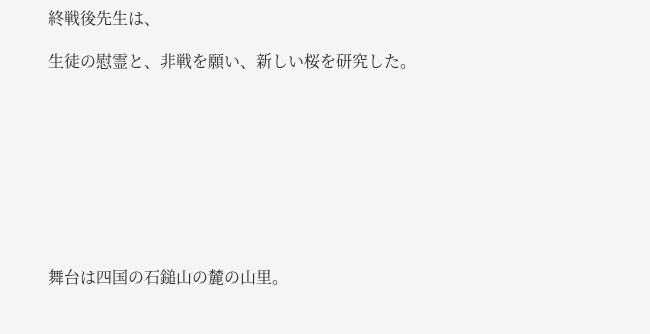終戦後先生は、

生徒の慰霊と、非戦を願い、新しい桜を研究した。









舞台は四国の石鎚山の麓の山里。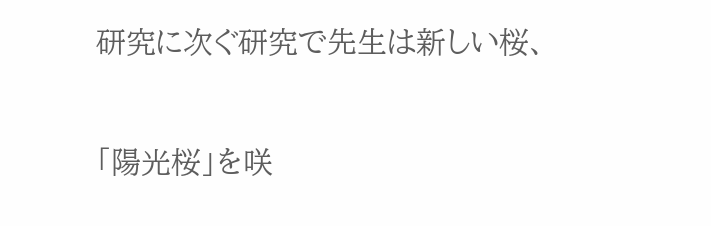研究に次ぐ研究で先生は新しい桜、

「陽光桜」を咲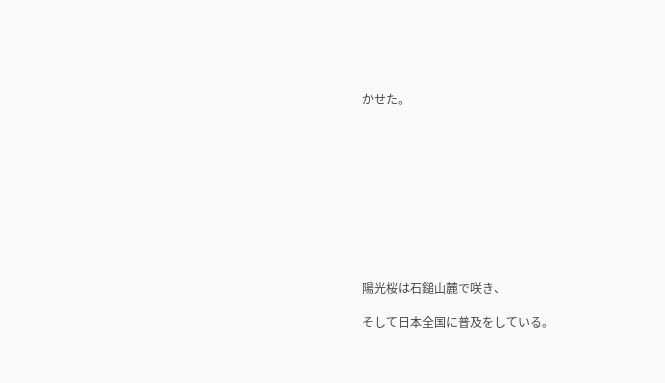かせた。










陽光桜は石鎚山麓で咲き、

そして日本全国に普及をしている。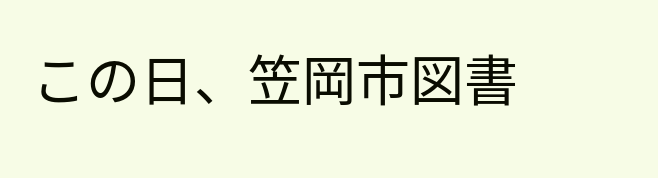この日、笠岡市図書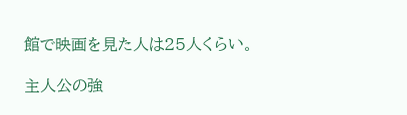館で映画を見た人は25人くらい。

主人公の強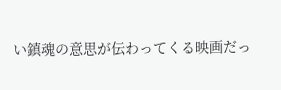い鎮魂の意思が伝わってくる映画だっ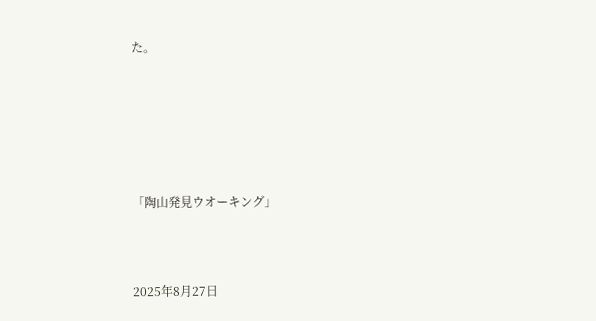た。






「陶山発見ウオーキング」



2025年8月27日